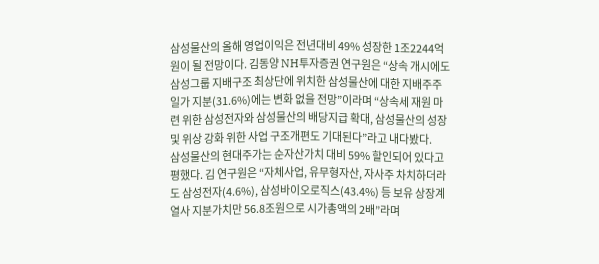삼성물산의 올해 영업이익은 전년대비 49% 성장한 1조2244억원이 될 전망이다. 김동양 NH투자증권 연구원은 “상속 개시에도 삼성그룹 지배구조 최상단에 위치한 삼성물산에 대한 지배주주일가 지분(31.6%)에는 변화 없을 전망”이라며 “상속세 재원 마련 위한 삼성전자와 삼성물산의 배당지급 확대, 삼성물산의 성장 및 위상 강화 위한 사업 구조개편도 기대된다”라고 내다봤다.
삼성물산의 현대주가는 순자산가치 대비 59% 할인되어 있다고 평했다. 김 연구원은 “자체사업, 유무형자산, 자사주 차치하더라도 삼성전자(4.6%), 삼성바이오로직스(43.4%) 등 보유 상장계열사 지분가치만 56.8조원으로 시가총액의 2배”라며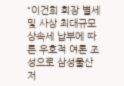“이건희 회장 별세 및 사상 최대규모 상속세 납부에 따른 우호적 여론 조성으로 삼성물산 저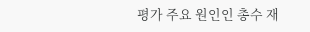평가 주요 원인인 총수 재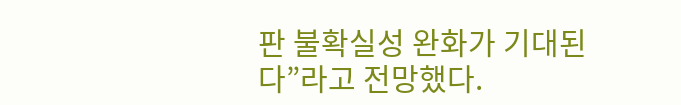판 불확실성 완화가 기대된다”라고 전망했다.